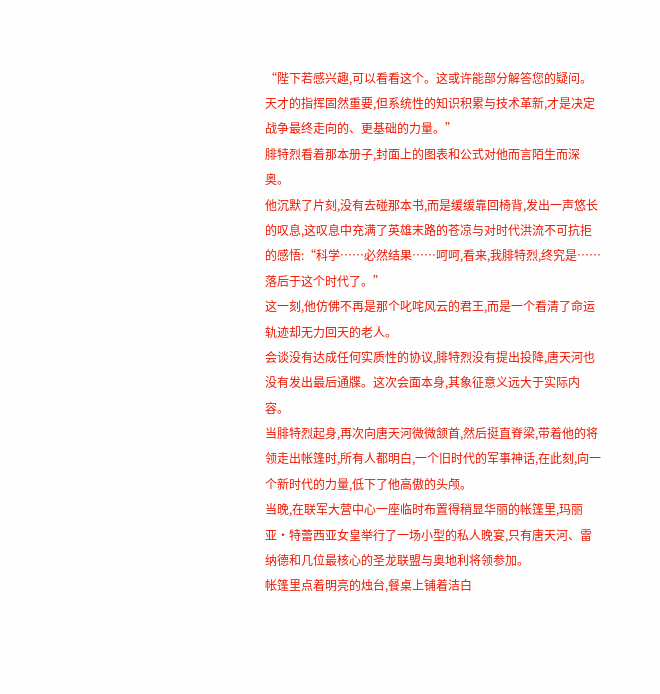“陛下若感兴趣,可以看看这个。这或许能部分解答您的疑问。天才的指挥固然重要,但系统性的知识积累与技术革新,才是决定战争最终走向的、更基础的力量。”
腓特烈看着那本册子,封面上的图表和公式对他而言陌生而深奥。
他沉默了片刻,没有去碰那本书,而是缓缓靠回椅背,发出一声悠长的叹息,这叹息中充满了英雄末路的苍凉与对时代洪流不可抗拒的感悟:“科学……必然结果……呵呵,看来,我腓特烈,终究是……落后于这个时代了。”
这一刻,他仿佛不再是那个叱咤风云的君王,而是一个看清了命运轨迹却无力回天的老人。
会谈没有达成任何实质性的协议,腓特烈没有提出投降,唐天河也没有发出最后通牒。这次会面本身,其象征意义远大于实际内容。
当腓特烈起身,再次向唐天河微微颔首,然后挺直脊梁,带着他的将领走出帐篷时,所有人都明白,一个旧时代的军事神话,在此刻,向一个新时代的力量,低下了他高傲的头颅。
当晚,在联军大营中心一座临时布置得稍显华丽的帐篷里,玛丽亚·特蕾西亚女皇举行了一场小型的私人晚宴,只有唐天河、雷纳德和几位最核心的圣龙联盟与奥地利将领参加。
帐篷里点着明亮的烛台,餐桌上铺着洁白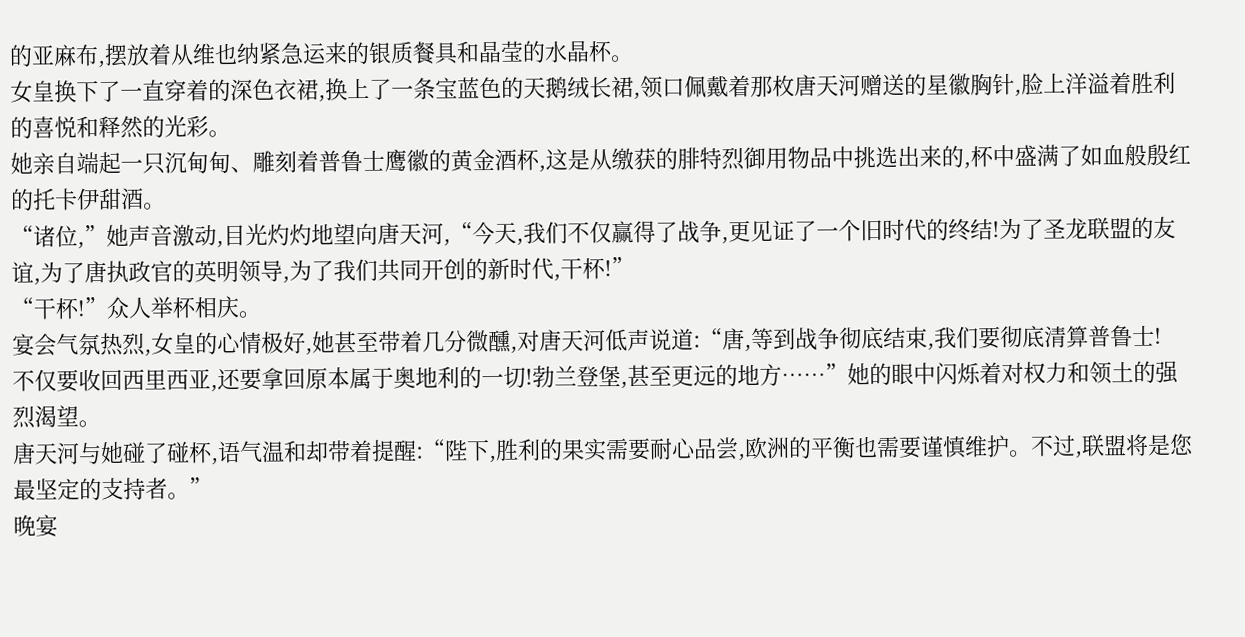的亚麻布,摆放着从维也纳紧急运来的银质餐具和晶莹的水晶杯。
女皇换下了一直穿着的深色衣裙,换上了一条宝蓝色的天鹅绒长裙,领口佩戴着那枚唐天河赠送的星徽胸针,脸上洋溢着胜利的喜悦和释然的光彩。
她亲自端起一只沉甸甸、雕刻着普鲁士鹰徽的黄金酒杯,这是从缴获的腓特烈御用物品中挑选出来的,杯中盛满了如血般殷红的托卡伊甜酒。
“诸位,”她声音激动,目光灼灼地望向唐天河,“今天,我们不仅赢得了战争,更见证了一个旧时代的终结!为了圣龙联盟的友谊,为了唐执政官的英明领导,为了我们共同开创的新时代,干杯!”
“干杯!”众人举杯相庆。
宴会气氛热烈,女皇的心情极好,她甚至带着几分微醺,对唐天河低声说道:“唐,等到战争彻底结束,我们要彻底清算普鲁士!
不仅要收回西里西亚,还要拿回原本属于奥地利的一切!勃兰登堡,甚至更远的地方……”她的眼中闪烁着对权力和领土的强烈渴望。
唐天河与她碰了碰杯,语气温和却带着提醒:“陛下,胜利的果实需要耐心品尝,欧洲的平衡也需要谨慎维护。不过,联盟将是您最坚定的支持者。”
晚宴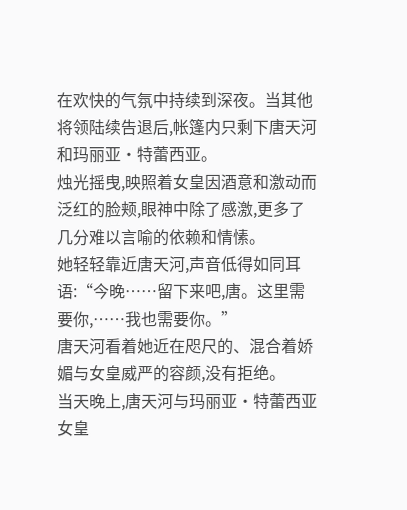在欢快的气氛中持续到深夜。当其他将领陆续告退后,帐篷内只剩下唐天河和玛丽亚·特蕾西亚。
烛光摇曳,映照着女皇因酒意和激动而泛红的脸颊,眼神中除了感激,更多了几分难以言喻的依赖和情愫。
她轻轻靠近唐天河,声音低得如同耳语:“今晚……留下来吧,唐。这里需要你,……我也需要你。”
唐天河看着她近在咫尺的、混合着娇媚与女皇威严的容颜,没有拒绝。
当天晚上,唐天河与玛丽亚·特蕾西亚女皇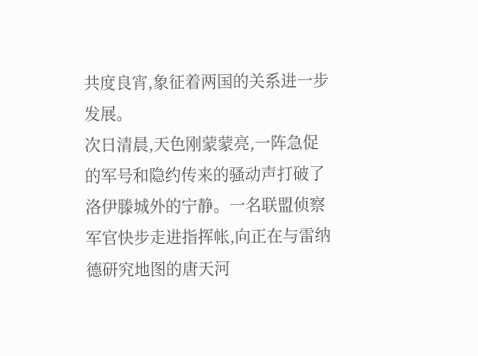共度良宵,象征着两国的关系进一步发展。
次日清晨,天色刚蒙蒙亮,一阵急促的军号和隐约传来的骚动声打破了洛伊滕城外的宁静。一名联盟侦察军官快步走进指挥帐,向正在与雷纳德研究地图的唐天河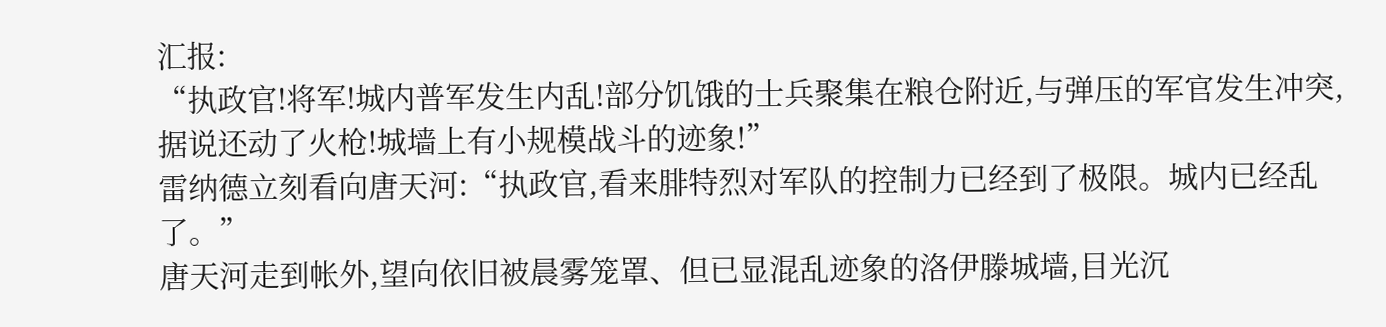汇报:
“执政官!将军!城内普军发生内乱!部分饥饿的士兵聚集在粮仓附近,与弹压的军官发生冲突,据说还动了火枪!城墙上有小规模战斗的迹象!”
雷纳德立刻看向唐天河:“执政官,看来腓特烈对军队的控制力已经到了极限。城内已经乱了。”
唐天河走到帐外,望向依旧被晨雾笼罩、但已显混乱迹象的洛伊滕城墙,目光沉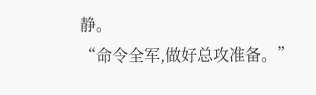静。
“命令全军,做好总攻准备。”